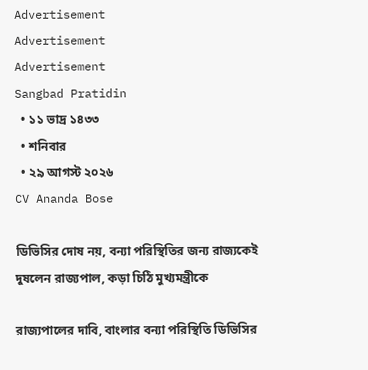Advertisement
Advertisement
Advertisement
Sangbad Pratidin
  • ১১ ভাদ্র ১৪৩৩
  • শনিবার
  • ২৯ আগস্ট ২০২৬
CV Ananda Bose

ডিভিসির দোষ নয়, বন্যা পরিস্থিতির জন্য রাজ্যকেই দুষলেন রাজ্যপাল, কড়া চিঠি মুখ্যমন্ত্রীকে

রাজ্যপালের দাবি, বাংলার বন্যা পরিস্থিতি ডিভিসির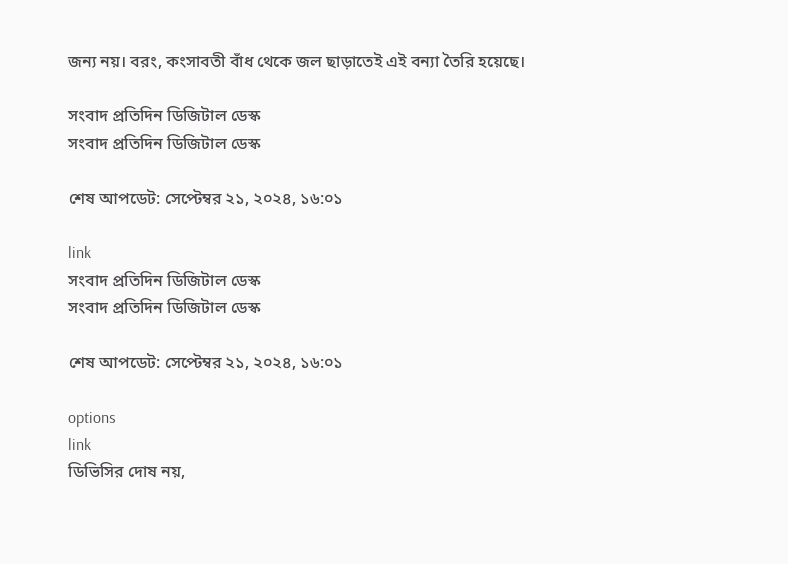জন্য নয়। বরং, কংসাবতী বাঁধ থেকে জল ছাড়াতেই এই বন্যা তৈরি হয়েছে।

সংবাদ প্রতিদিন ডিজিটাল ডেস্ক
সংবাদ প্রতিদিন ডিজিটাল ডেস্ক

শেষ আপডেট: সেপ্টেম্বর ২১, ২০২৪, ১৬:০১

link
সংবাদ প্রতিদিন ডিজিটাল ডেস্ক
সংবাদ প্রতিদিন ডিজিটাল ডেস্ক

শেষ আপডেট: সেপ্টেম্বর ২১, ২০২৪, ১৬:০১

options
link
ডিভিসির দোষ নয়,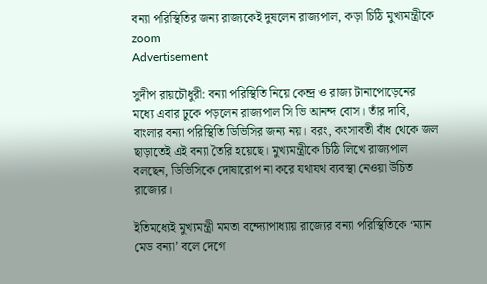বন্যা পরিস্থিতির জন্য রাজ্যকেই দুষলেন রাজ্যপাল, কড়া চিঠি মুখ্যমন্ত্রীকে zoom
Advertisement

সুদীপ রায়চৌধুরী: বন্যা পরিস্থিতি নিয়ে কেন্দ্র ও রাজ্য টানাপোড়েনের মধ্যে এবার ঢুকে পড়লেন রাজ্যপাল সি ভি আনন্দ বোস। তাঁর দাবি, বাংলার বন্যা পরিস্থিতি ডিভিসির জন্য নয়। বরং, কংসাবতী বাঁধ থেকে জল ছাড়াতেই এই বন্যা তৈরি হয়েছে। মুখ্যমন্ত্রীকে চিঠি লিখে রাজ্যপাল বলছেন, ডিভিসিকে দোষারোপ না করে যথাযথ ব্যবস্থা নেওয়া উচিত রাজ্যের।

ইতিমধ্যেই মুখ্যমন্ত্রী মমতা বন্দ্যোপাধ্যায় রাজ্যের বন্যা পরিস্থিতিকে ‘ম্যান মেড বন্যা’ বলে দেগে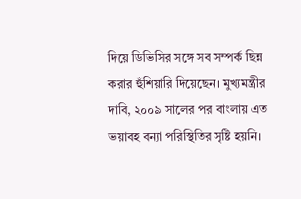দিয়ে ডিভিসির সঙ্গে সব সম্পর্ক ছিন্ন করার হুঁশিয়ারি দিয়েছেন। মুখ্যমন্ত্রীর দাবি, ২০০৯ সালের পর বাংলায় এত ভয়াবহ বন্যা পরিস্থিতির সৃষ্টি হয়নি।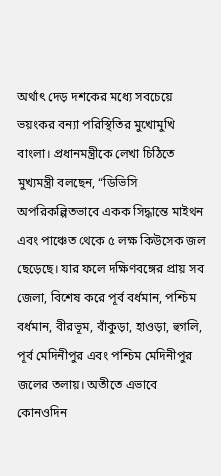অর্থাৎ দেড় দশকের মধ্যে সবচেয়ে ভয়ংকর বন্যা পরিস্থিতির মুখোমুখি বাংলা। প্রধানমন্ত্রীকে লেখা চিঠিতে মুখ্যমন্ত্রী বলছেন, “ডিভিসি অপরিকল্পিতভাবে একক সিদ্ধান্তে মাইথন এবং পাঞ্চেত থেকে ৫ লক্ষ কিউসেক জল ছেড়েছে। যার ফলে দক্ষিণবঙ্গের প্রায় সব জেলা, বিশেষ করে পূর্ব বর্ধমান, পশ্চিম বর্ধমান, বীরভূম, বাঁকুড়া, হাওড়া, হুগলি, পূর্ব মেদিনীপুর এবং পশ্চিম মেদিনীপুর জলের তলায়। অতীতে এভাবে কোনওদিন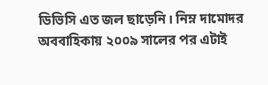ডিভিসি এত জল ছাড়েনি। নিম্ন দামোদর অববাহিকায় ২০০৯ সালের পর এটাই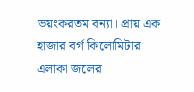ভয়ংকরতম বন্যা। প্রায় এক হাজার বর্গ কিলোমিটার এলাকা জলের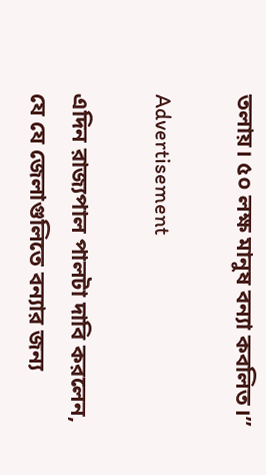তলায়। ৫০ লক্ষ মানুষ বন্যা কবলিত।”

Advertisement

এদিন রাজ্যপাল পালটা দাবি করলেন, যে যে জেলাগুলিতে বন্যার জন্য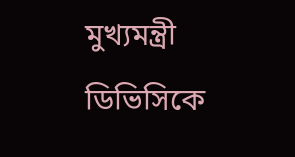মুখ্যমন্ত্রী ডিভিসিকে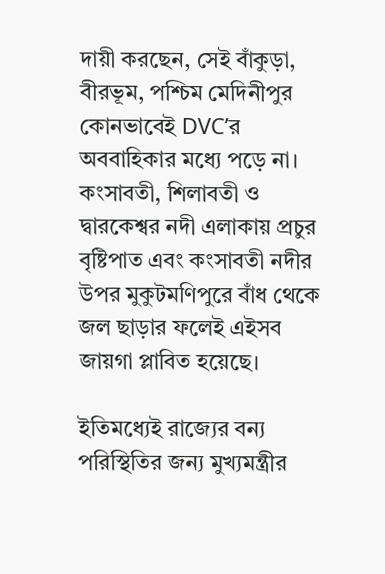দায়ী করছেন, সেই বাঁকুড়া, বীরভূম, পশ্চিম মেদিনীপুর কোনভাবেই DVC’র অববাহিকার মধ্যে পড়ে না। কংসাবতী, শিলাবতী ও দ্বারকেশ্বর নদী এলাকায় প্রচুর বৃষ্টিপাত এবং কংসাবতী নদীর উপর মুকুটমণিপুরে বাঁধ থেকে জল ছাড়ার ফলেই এইসব জায়গা প্লাবিত হয়েছে।

ইতিমধ্যেই রাজ্যের বন্য পরিস্থিতির জন্য মুখ্যমন্ত্রীর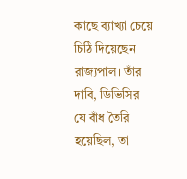কাছে ব্যাখ্যা চেয়ে চিঠি দিয়েছেন রাজ্যপাল। তাঁর দাবি, ডিভিসির যে বাঁধ তৈরি হয়েছিল, তা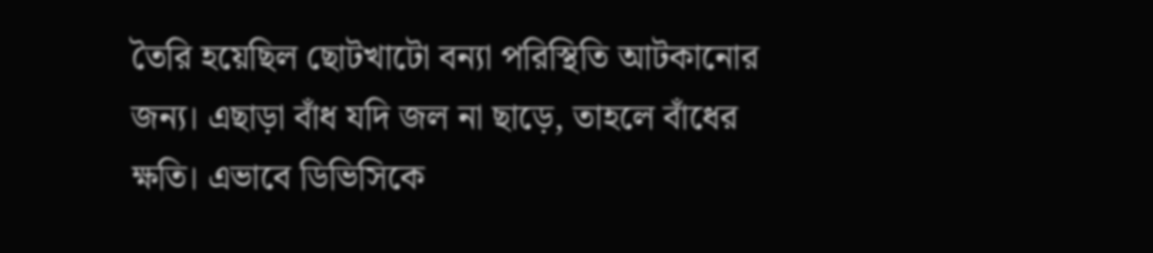তৈরি হয়েছিল ছোটখাটো বন্যা পরিস্থিতি আটকানোর জন্য। এছাড়া বাঁধ যদি জল না ছাড়ে, তাহলে বাঁধের ক্ষতি। এভাবে ডিভিসিকে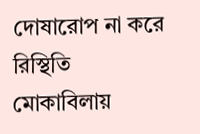দোষারোপ না করে রিস্থিতি মোকাবিলায়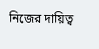নিজের দায়িত্ব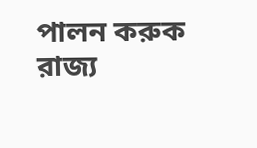পালন করুক রাজ্য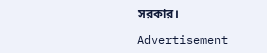সরকার।

Advertisement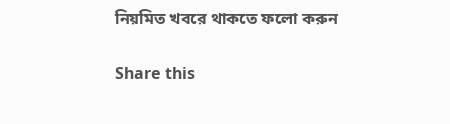নিয়মিত খবরে থাকতে ফলো করুন

Share this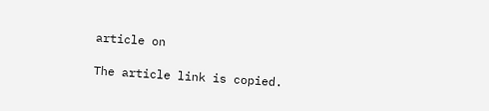article on

The article link is copied.